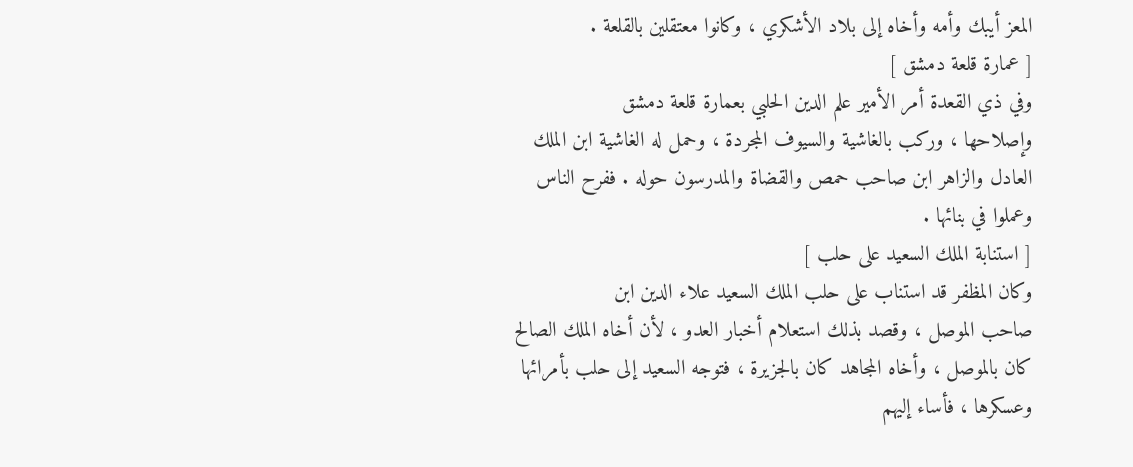المعز أيبك وأمه وأخاه إلى بلاد الأشكري ، وكانوا معتقلين بالقلعة .
[ عمارة قلعة دمشق ]
وفي ذي القعدة أمر الأمير علم الدين الحلبي بعمارة قلعة دمشق
وإصلاحها ، وركب بالغاشية والسيوف المجردة ، وحمل له الغاشية ابن الملك
العادل والزاهر ابن صاحب حمص والقضاة والمدرسون حوله . ففرح الناس
وعملوا في بنائها .
[ استنابة الملك السعيد على حلب ]
وكان المظفر قد استناب على حلب الملك السعيد علاء الدين ابن
صاحب الموصل ، وقصد بذلك استعلام أخبار العدو ، لأن أخاه الملك الصالح
كان بالموصل ، وأخاه المجاهد كان بالجزيرة ، فتوجه السعيد إلى حلب بأمرائها
وعسكرها ، فأساء إليهم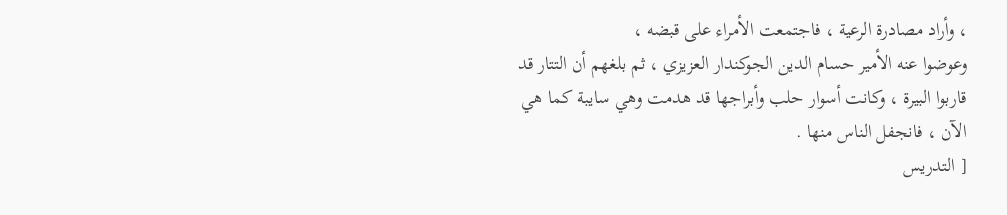، وأراد مصادرة الرعية ، فاجتمعت الأمراء على قبضه ،
وعوضوا عنه الأمير حسام الدين الجوكندار العزيزي ، ثم بلغهم أن التتار قد
قاربوا البيرة ، وكانت أسوار حلب وأبراجها قد هدمت وهي سايبة كما هي
الآن ، فانجفل الناس منها .
[ التدريس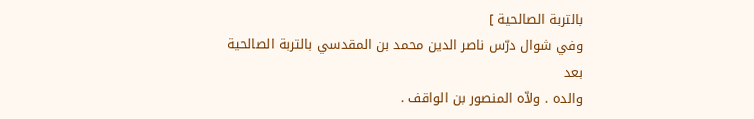بالتربة الصالحية ]
وفي شوال درّس ناصر الدين محمد بن المقدسي بالتربة الصالحية بعد
والده . ولاّه المنصور بن الواقف .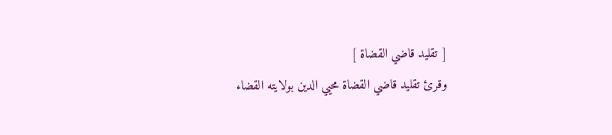[ تقليد قاضي القضاة ]
وقرئ تقليد قاضي القضاة محيي الدين بولايته القضاء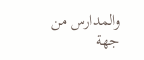والمدارس من جهة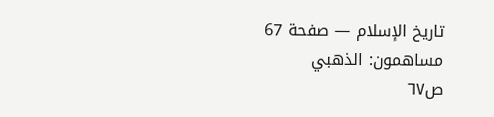تاريخ الإسلام — صفحة 67
مساهمون: الذهبي
ص٦٧